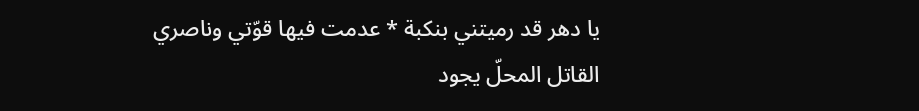يا دهر قد رميتني بنكبة * عدمت فيها قوّتي وناصري
القاتل المحلّ يجود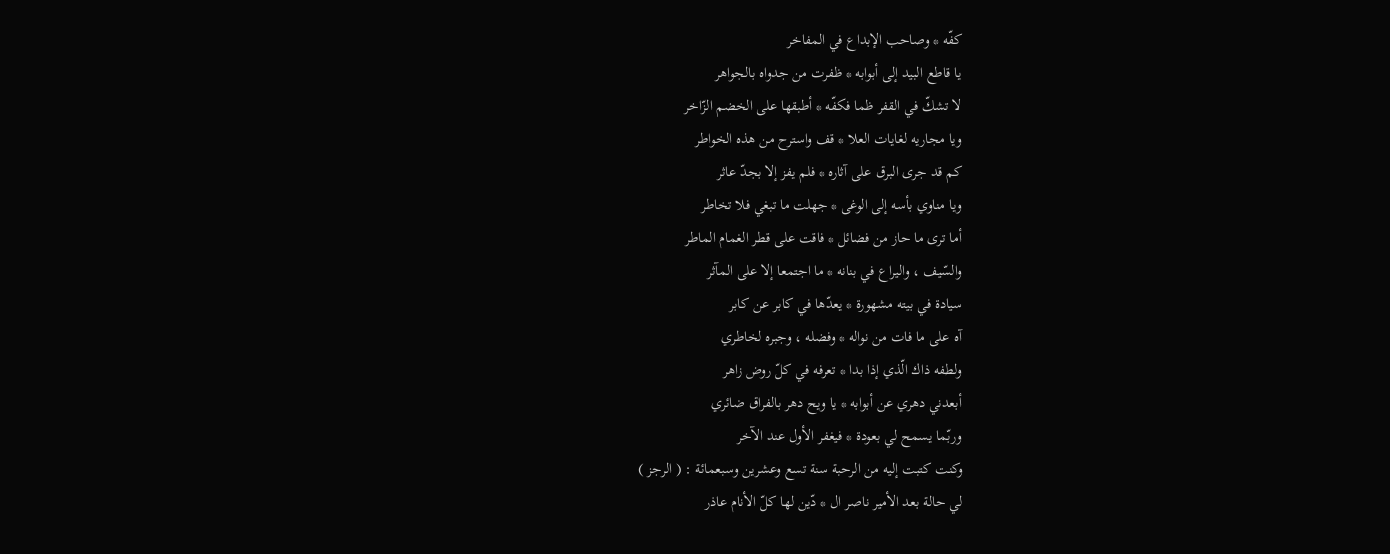كفّه * وصاحب الإبداع في المفاخر
يا قاطع البيد إلى أبوابه * ظفرت من جدواه بالجواهر
لا تشكّ في القفر ظما فكفّه * أطبقها على الخضم الزّاخر
ويا مجاريه لغايات العلا * قف واسترح من هذه الخواطر
كم قد جرى البرق على آثاره * فلم يفز إلا بجدّ عاثر
ويا مناوي بأسه إلى الوغى * جهلت ما تبغي فلا تخاطر
أما ترى ما حاز من فضائل * فاقت على قطر الغمام الماطر
والسّيف ، واليراع في بنانه * ما اجتمعا إلا على المآثر
سيادة في بيته مشهورة * يعدّها في كابر عن كابر
آه على ما فات من نواله * وفضله ، وجبره لخاطري
ولطفه ذاك الّذي إذا بدا * تعرفه في كلّ روض زاهر
أبعدني دهري عن أبوابه * يا ويح دهر بالفراق ضائري
وربّما يسمح لي بعودة * فيغفر الأول عند الآخر
وكنت كتبت إليه من الرحبة سنة تسع وعشرين وسبعمائة : ( الرجز )
لي حالة بعد الأمير ناصر ال * دّين لها كلّ الأنام عاذر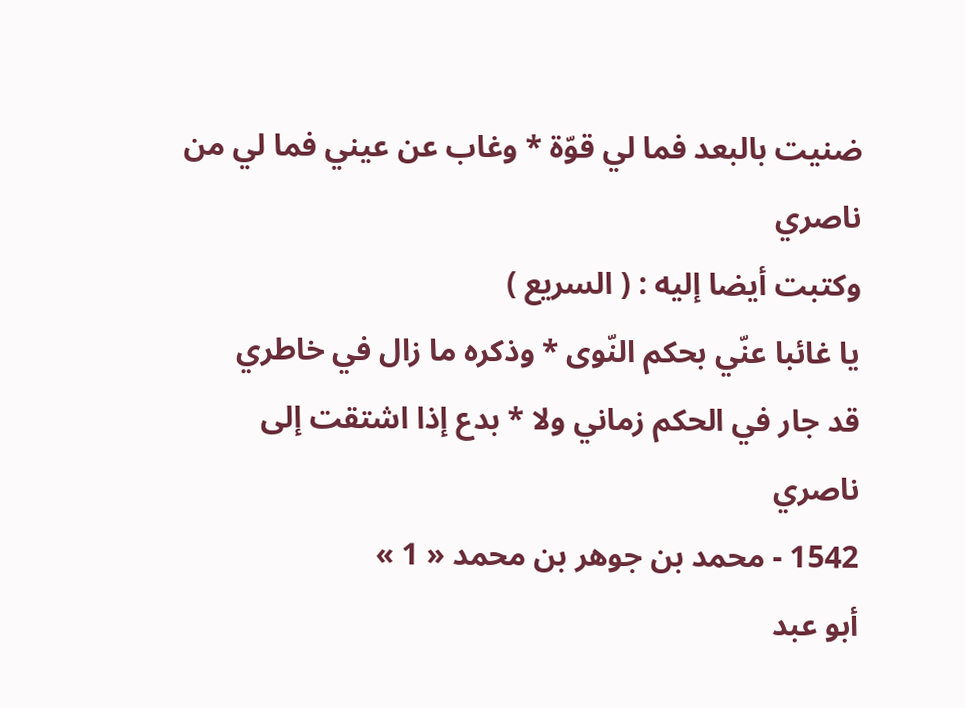ضنيت بالبعد فما لي قوّة * وغاب عن عيني فما لي من ناصري
وكتبت أيضا إليه : ( السريع )
يا غائبا عنّي بحكم النّوى * وذكره ما زال في خاطري
قد جار في الحكم زماني ولا * بدع إذا اشتقت إلى ناصري
1542 - محمد بن جوهر بن محمد « 1 »
أبو عبد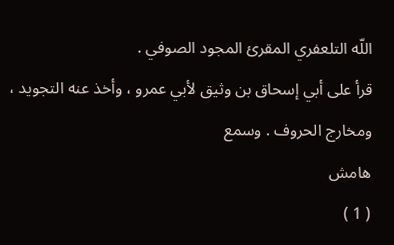اللّه التلعفري المقرئ المجود الصوفي .
قرأ على أبي إسحاق بن وثيق لأبي عمرو ، وأخذ عنه التجويد ، ومخارج الحروف . وسمع
هامش
( 1 )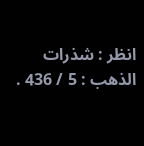انظر : شذرات الذهب : 5 / 436 .